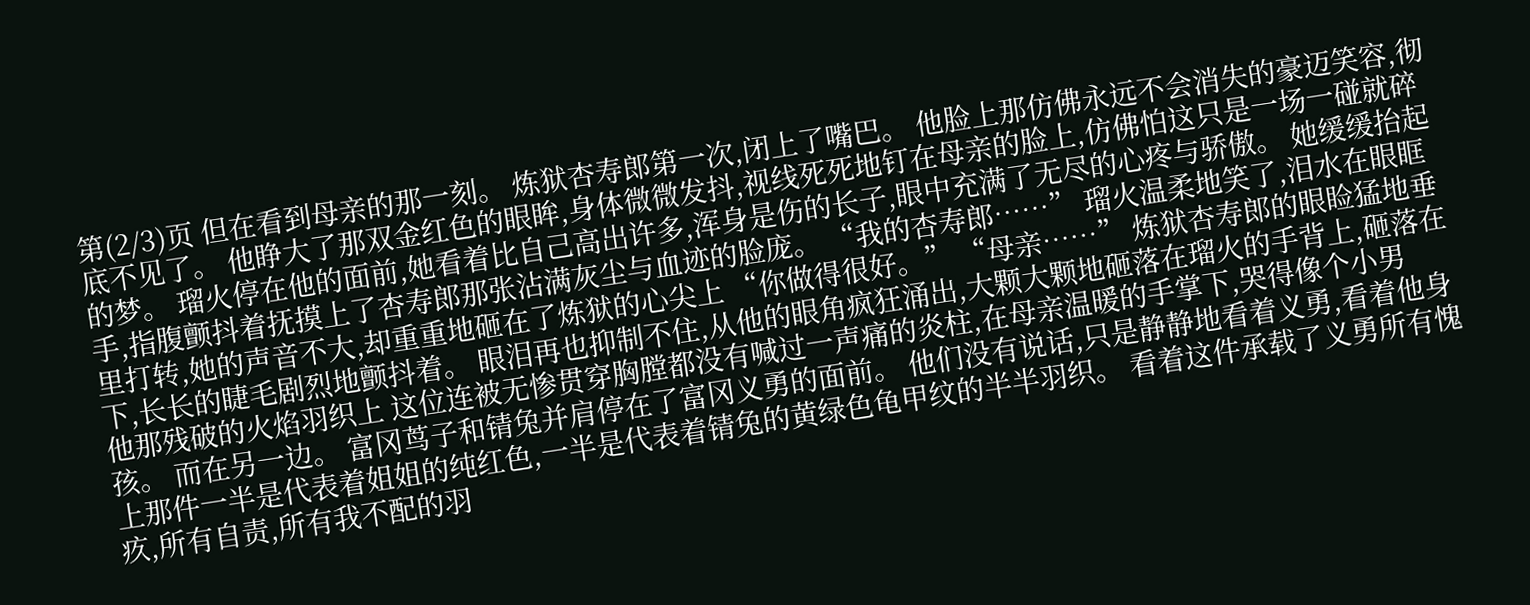第(2/3)页 但在看到母亲的那一刻。 炼狱杏寿郎第一次,闭上了嘴巴。 他脸上那仿佛永远不会消失的豪迈笑容,彻底不见了。 他睁大了那双金红色的眼眸,身体微微发抖,视线死死地钉在母亲的脸上,仿佛怕这只是一场一碰就碎的梦。 瑠火停在他的面前,她看着比自己高出许多,浑身是伤的长子,眼中充满了无尽的心疼与骄傲。 她缓缓抬起手,指腹颤抖着抚摸上了杏寿郎那张沾满灰尘与血迹的脸庞。 “我的杏寿郎……” 瑠火温柔地笑了,泪水在眼眶里打转,她的声音不大,却重重地砸在了炼狱的心尖上 “你做得很好。” “母亲……” 炼狱杏寿郎的眼睑猛地垂下,长长的睫毛剧烈地颤抖着。 眼泪再也抑制不住,从他的眼角疯狂涌出,大颗大颗地砸落在瑠火的手背上,砸落在他那残破的火焰羽织上 这位连被无惨贯穿胸膛都没有喊过一声痛的炎柱,在母亲温暖的手掌下,哭得像个小男孩。 而在另一边。 富冈茑子和锖兔并肩停在了富冈义勇的面前。 他们没有说话,只是静静地看着义勇,看着他身上那件一半是代表着姐姐的纯红色,一半是代表着锖兔的黄绿色龟甲纹的半半羽织。 看着这件承载了义勇所有愧疚,所有自责,所有我不配的羽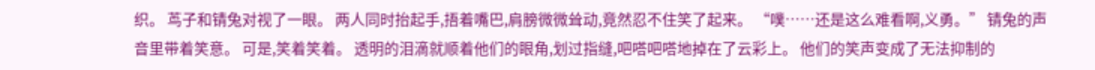织。 茑子和锖兔对视了一眼。 两人同时抬起手,捂着嘴巴,肩膀微微耸动,竟然忍不住笑了起来。 “噗……还是这么难看啊,义勇。” 锖兔的声音里带着笑意。 可是,笑着笑着。 透明的泪滴就顺着他们的眼角,划过指缝,吧嗒吧嗒地掉在了云彩上。 他们的笑声变成了无法抑制的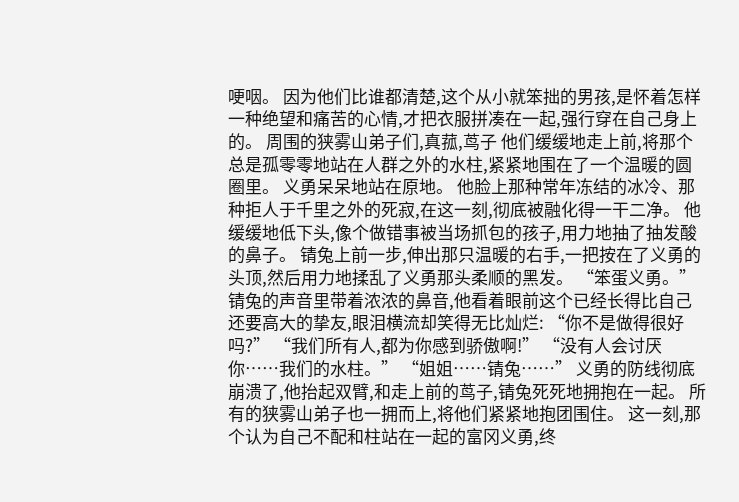哽咽。 因为他们比谁都清楚,这个从小就笨拙的男孩,是怀着怎样一种绝望和痛苦的心情,才把衣服拼凑在一起,强行穿在自己身上的。 周围的狭雾山弟子们,真菰,茑子 他们缓缓地走上前,将那个总是孤零零地站在人群之外的水柱,紧紧地围在了一个温暖的圆圈里。 义勇呆呆地站在原地。 他脸上那种常年冻结的冰冷、那种拒人于千里之外的死寂,在这一刻,彻底被融化得一干二净。 他缓缓地低下头,像个做错事被当场抓包的孩子,用力地抽了抽发酸的鼻子。 锖兔上前一步,伸出那只温暖的右手,一把按在了义勇的头顶,然后用力地揉乱了义勇那头柔顺的黑发。 “笨蛋义勇。” 锖兔的声音里带着浓浓的鼻音,他看着眼前这个已经长得比自己还要高大的挚友,眼泪横流却笑得无比灿烂: “你不是做得很好吗?” “我们所有人,都为你感到骄傲啊!” “没有人会讨厌你……我们的水柱。” “姐姐……锖兔……” 义勇的防线彻底崩溃了,他抬起双臂,和走上前的茑子,锖兔死死地拥抱在一起。 所有的狭雾山弟子也一拥而上,将他们紧紧地抱团围住。 这一刻,那个认为自己不配和柱站在一起的富冈义勇,终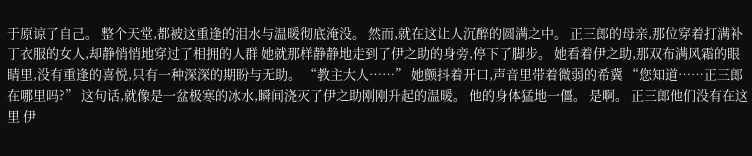于原谅了自己。 整个天堂,都被这重逢的泪水与温暖彻底淹没。 然而,就在这让人沉醉的圆满之中。 正三郎的母亲,那位穿着打满补丁衣服的女人,却静悄悄地穿过了相拥的人群 她就那样静静地走到了伊之助的身旁,停下了脚步。 她看着伊之助,那双布满风霜的眼睛里,没有重逢的喜悦,只有一种深深的期盼与无助。 “教主大人……” 她颤抖着开口,声音里带着微弱的希冀 “您知道……正三郎在哪里吗?” 这句话,就像是一盆极寒的冰水,瞬间浇灭了伊之助刚刚升起的温暖。 他的身体猛地一僵。 是啊。 正三郎他们没有在这里 伊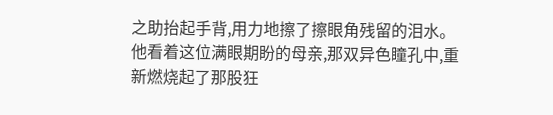之助抬起手背,用力地擦了擦眼角残留的泪水。 他看着这位满眼期盼的母亲,那双异色瞳孔中,重新燃烧起了那股狂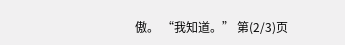傲。 “我知道。” 第(2/3)页